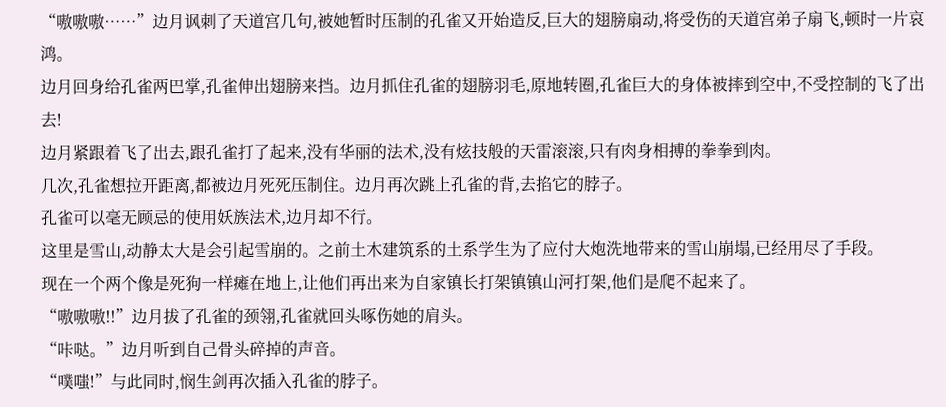“嗷嗷嗷……”边月讽刺了天道宫几句,被她暂时压制的孔雀又开始造反,巨大的翅膀扇动,将受伤的天道宫弟子扇飞,顿时一片哀鸿。
边月回身给孔雀两巴掌,孔雀伸出翅膀来挡。边月抓住孔雀的翅膀羽毛,原地转圈,孔雀巨大的身体被摔到空中,不受控制的飞了出去!
边月紧跟着飞了出去,跟孔雀打了起来,没有华丽的法术,没有炫技般的天雷滚滚,只有肉身相搏的拳拳到肉。
几次,孔雀想拉开距离,都被边月死死压制住。边月再次跳上孔雀的背,去掐它的脖子。
孔雀可以毫无顾忌的使用妖族法术,边月却不行。
这里是雪山,动静太大是会引起雪崩的。之前土木建筑系的土系学生为了应付大炮洗地带来的雪山崩塌,已经用尽了手段。
现在一个两个像是死狗一样瘫在地上,让他们再出来为自家镇长打架镇镇山河打架,他们是爬不起来了。
“嗷嗷嗷!!”边月拔了孔雀的颈翎,孔雀就回头啄伤她的肩头。
“咔哒。”边月听到自己骨头碎掉的声音。
“噗嗤!”与此同时,悯生剑再次插入孔雀的脖子。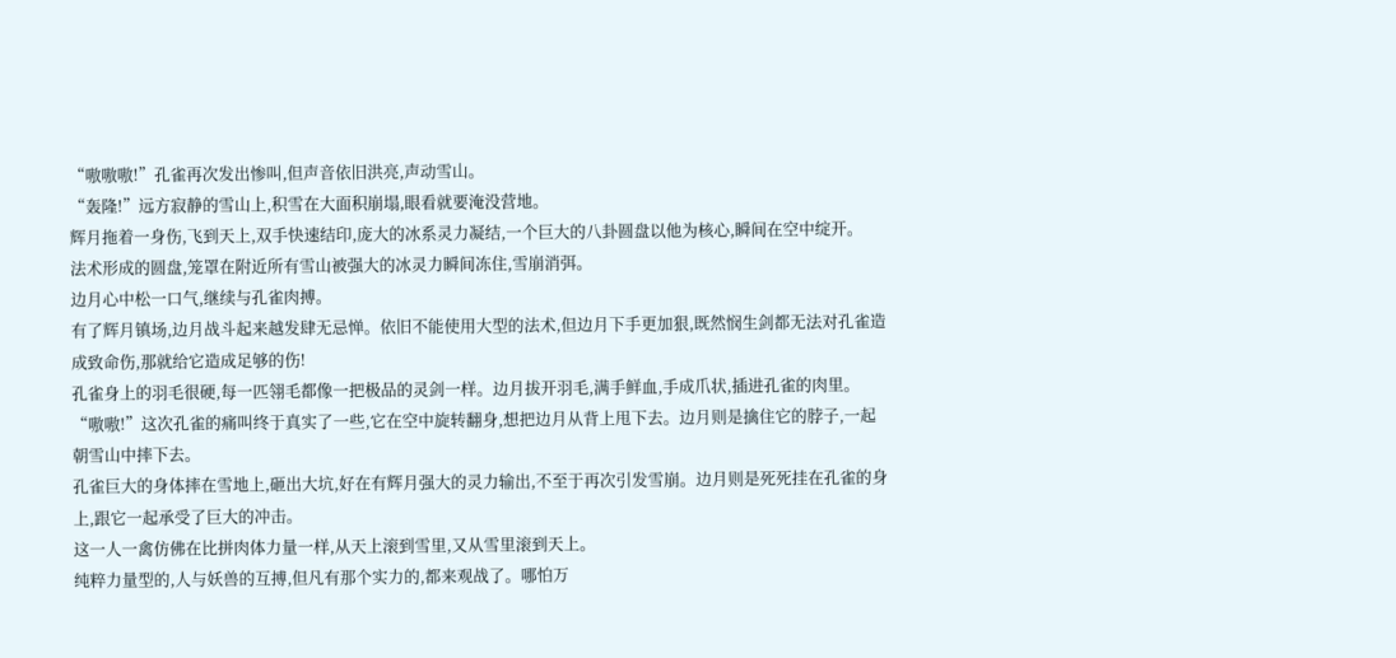“嗷嗷嗷!”孔雀再次发出惨叫,但声音依旧洪亮,声动雪山。
“轰隆!”远方寂静的雪山上,积雪在大面积崩塌,眼看就要淹没营地。
辉月拖着一身伤,飞到天上,双手快速结印,庞大的冰系灵力凝结,一个巨大的八卦圆盘以他为核心,瞬间在空中绽开。
法术形成的圆盘,笼罩在附近所有雪山被强大的冰灵力瞬间冻住,雪崩消弭。
边月心中松一口气,继续与孔雀肉搏。
有了辉月镇场,边月战斗起来越发肆无忌惮。依旧不能使用大型的法术,但边月下手更加狠,既然悯生剑都无法对孔雀造成致命伤,那就给它造成足够的伤!
孔雀身上的羽毛很硬,每一匹翎毛都像一把极品的灵剑一样。边月拔开羽毛,满手鲜血,手成爪状,插进孔雀的肉里。
“嗷嗷!”这次孔雀的痛叫终于真实了一些,它在空中旋转翻身,想把边月从背上甩下去。边月则是擒住它的脖子,一起朝雪山中摔下去。
孔雀巨大的身体摔在雪地上,砸出大坑,好在有辉月强大的灵力输出,不至于再次引发雪崩。边月则是死死挂在孔雀的身上,跟它一起承受了巨大的冲击。
这一人一禽仿佛在比拼肉体力量一样,从天上滚到雪里,又从雪里滚到天上。
纯粹力量型的,人与妖兽的互搏,但凡有那个实力的,都来观战了。哪怕万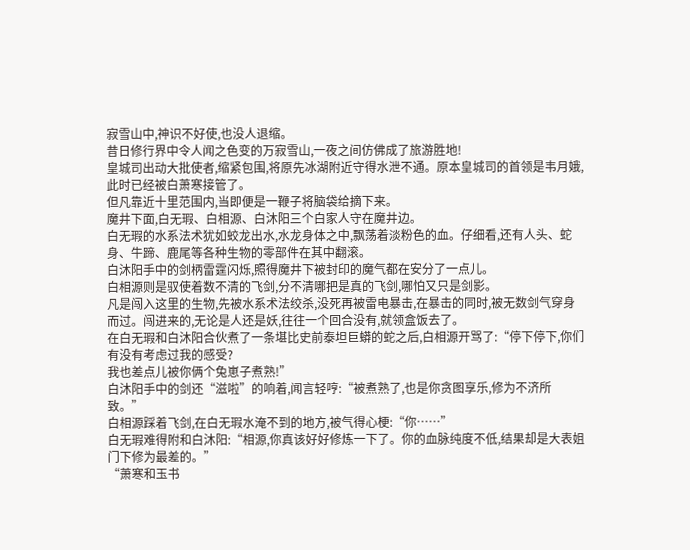寂雪山中,神识不好使,也没人退缩。
昔日修行界中令人闻之色变的万寂雪山,一夜之间仿佛成了旅游胜地!
皇城司出动大批使者,缩紧包围,将原先冰湖附近守得水泄不通。原本皇城司的首领是韦月娥,此时已经被白萧寒接管了。
但凡靠近十里范围内,当即便是一鞭子将脑袋给摘下来。
魔井下面,白无瑕、白相源、白沐阳三个白家人守在魔井边。
白无瑕的水系法术犹如蛟龙出水,水龙身体之中,飘荡着淡粉色的血。仔细看,还有人头、蛇身、牛蹄、鹿尾等各种生物的零部件在其中翻滚。
白沐阳手中的剑柄雷霆闪烁,照得魔井下被封印的魔气都在安分了一点儿。
白相源则是驭使着数不清的飞剑,分不清哪把是真的飞剑,哪怕又只是剑影。
凡是闯入这里的生物,先被水系术法绞杀,没死再被雷电暴击,在暴击的同时,被无数剑气穿身而过。闯进来的,无论是人还是妖,往往一个回合没有,就领盒饭去了。
在白无瑕和白沐阳合伙煮了一条堪比史前泰坦巨蟒的蛇之后,白相源开骂了:“停下停下,你们有没有考虑过我的感受?
我也差点儿被你俩个兔崽子煮熟!”
白沐阳手中的剑还“滋啦”的响着,闻言轻哼:“被煮熟了,也是你贪图享乐,修为不济所致。”
白相源踩着飞剑,在白无瑕水淹不到的地方,被气得心梗:“你……”
白无瑕难得附和白沐阳:“相源,你真该好好修炼一下了。你的血脉纯度不低,结果却是大表姐门下修为最差的。”
“萧寒和玉书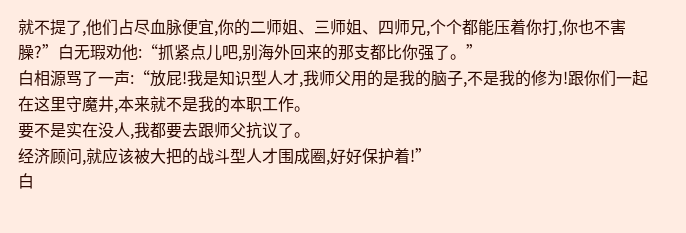就不提了,他们占尽血脉便宜,你的二师姐、三师姐、四师兄,个个都能压着你打,你也不害臊?”白无瑕劝他:“抓紧点儿吧,别海外回来的那支都比你强了。”
白相源骂了一声:“放屁!我是知识型人才,我师父用的是我的脑子,不是我的修为!跟你们一起在这里守魔井,本来就不是我的本职工作。
要不是实在没人,我都要去跟师父抗议了。
经济顾问,就应该被大把的战斗型人才围成圈,好好保护着!”
白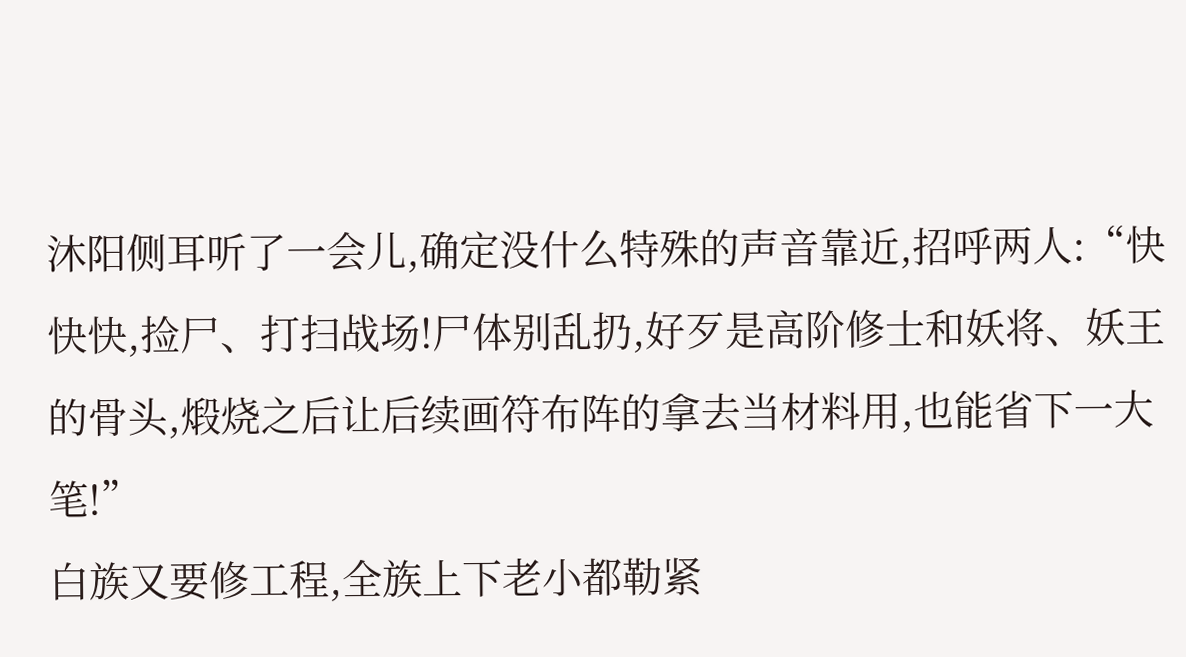沐阳侧耳听了一会儿,确定没什么特殊的声音靠近,招呼两人:“快快快,捡尸、打扫战场!尸体别乱扔,好歹是高阶修士和妖将、妖王的骨头,煅烧之后让后续画符布阵的拿去当材料用,也能省下一大笔!”
白族又要修工程,全族上下老小都勒紧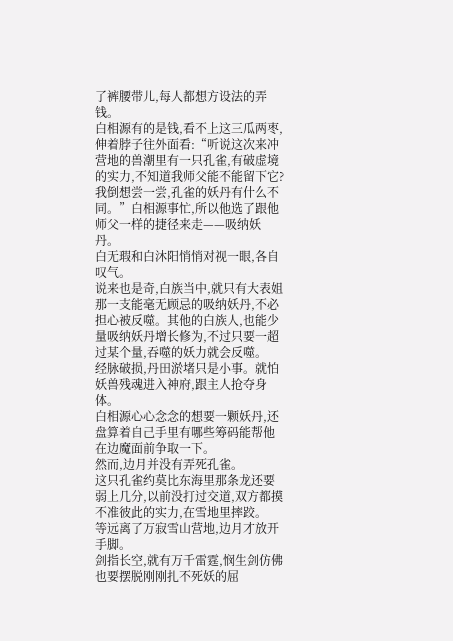了裤腰带儿,每人都想方设法的弄钱。
白相源有的是钱,看不上这三瓜两枣,伸着脖子往外面看:“听说这次来冲营地的兽潮里有一只孔雀,有破虚境的实力,不知道我师父能不能留下它?
我倒想尝一尝,孔雀的妖丹有什么不同。”白相源事忙,所以他选了跟他师父一样的捷径来走——吸纳妖丹。
白无瑕和白沐阳悄悄对视一眼,各自叹气。
说来也是奇,白族当中,就只有大表姐那一支能毫无顾忌的吸纳妖丹,不必担心被反噬。其他的白族人,也能少量吸纳妖丹增长修为,不过只要一超过某个量,吞噬的妖力就会反噬。
经脉破损,丹田淤堵只是小事。就怕妖兽残魂进入神府,跟主人抢夺身体。
白相源心心念念的想要一颗妖丹,还盘算着自己手里有哪些筹码能帮他在边魔面前争取一下。
然而,边月并没有弄死孔雀。
这只孔雀约莫比东海里那条龙还要弱上几分,以前没打过交道,双方都摸不准彼此的实力,在雪地里摔跤。
等远离了万寂雪山营地,边月才放开手脚。
剑指长空,就有万千雷霆,悯生剑仿佛也要摆脱刚刚扎不死妖的屈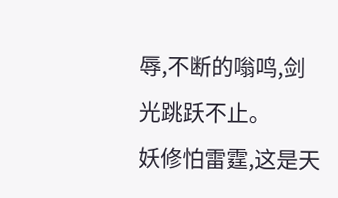辱,不断的嗡鸣,剑光跳跃不止。
妖修怕雷霆,这是天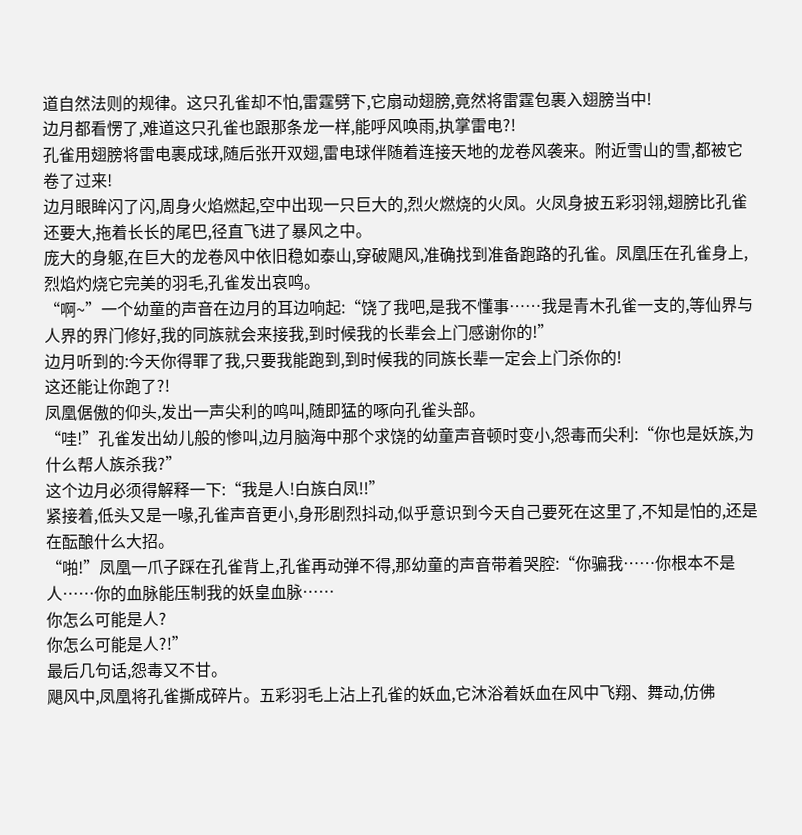道自然法则的规律。这只孔雀却不怕,雷霆劈下,它扇动翅膀,竟然将雷霆包裹入翅膀当中!
边月都看愣了,难道这只孔雀也跟那条龙一样,能呼风唤雨,执掌雷电?!
孔雀用翅膀将雷电裹成球,随后张开双翅,雷电球伴随着连接天地的龙卷风袭来。附近雪山的雪,都被它卷了过来!
边月眼眸闪了闪,周身火焰燃起,空中出现一只巨大的,烈火燃烧的火凤。火凤身披五彩羽翎,翅膀比孔雀还要大,拖着长长的尾巴,径直飞进了暴风之中。
庞大的身躯,在巨大的龙卷风中依旧稳如泰山,穿破飓风,准确找到准备跑路的孔雀。凤凰压在孔雀身上,烈焰灼烧它完美的羽毛,孔雀发出哀鸣。
“啊~”一个幼童的声音在边月的耳边响起:“饶了我吧,是我不懂事……我是青木孔雀一支的,等仙界与人界的界门修好,我的同族就会来接我,到时候我的长辈会上门感谢你的!”
边月听到的:今天你得罪了我,只要我能跑到,到时候我的同族长辈一定会上门杀你的!
这还能让你跑了?!
凤凰倨傲的仰头,发出一声尖利的鸣叫,随即猛的啄向孔雀头部。
“哇!”孔雀发出幼儿般的惨叫,边月脑海中那个求饶的幼童声音顿时变小,怨毒而尖利:“你也是妖族,为什么帮人族杀我?”
这个边月必须得解释一下:“我是人!白族白凤!!”
紧接着,低头又是一喙,孔雀声音更小,身形剧烈抖动,似乎意识到今天自己要死在这里了,不知是怕的,还是在酝酿什么大招。
“啪!”凤凰一爪子踩在孔雀背上,孔雀再动弹不得,那幼童的声音带着哭腔:“你骗我……你根本不是人……你的血脉能压制我的妖皇血脉……
你怎么可能是人?
你怎么可能是人?!”
最后几句话,怨毒又不甘。
飓风中,凤凰将孔雀撕成碎片。五彩羽毛上沾上孔雀的妖血,它沐浴着妖血在风中飞翔、舞动,仿佛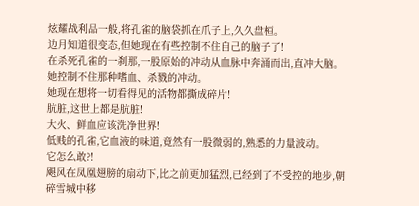炫耀战利品一般,将孔雀的脑袋抓在爪子上,久久盘桓。
边月知道很变态,但她现在有些控制不住自己的脑子了!
在杀死孔雀的一刹那,一股原始的冲动从血脉中奔涌而出,直冲大脑。她控制不住那种嗜血、杀戮的冲动。
她现在想将一切看得见的活物都撕成碎片!
肮脏,这世上都是肮脏!
大火、鲜血应该洗净世界!
低贱的孔雀,它血液的味道,竟然有一股微弱的,熟悉的力量波动。
它怎么敢?!
飓风在凤凰翅膀的扇动下,比之前更加猛烈,已经到了不受控的地步,朝碎雪城中移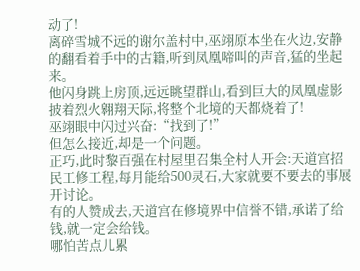动了!
离碎雪城不远的谢尔盖村中,巫翊原本坐在火边,安静的翻看着手中的古籍,听到凤凰啼叫的声音,猛的坐起来。
他闪身跳上房顶,远远眺望群山,看到巨大的凤凰虚影披着烈火翱翔天际,将整个北境的天都烧着了!
巫翊眼中闪过兴奋:“找到了!”
但怎么接近,却是一个问题。
正巧,此时黎百强在村屋里召集全村人开会:天道宫招民工修工程,每月能给500灵石,大家就要不要去的事展开讨论。
有的人赞成去,天道宫在修境界中信誉不错,承诺了给钱,就一定会给钱。
哪怕苦点儿累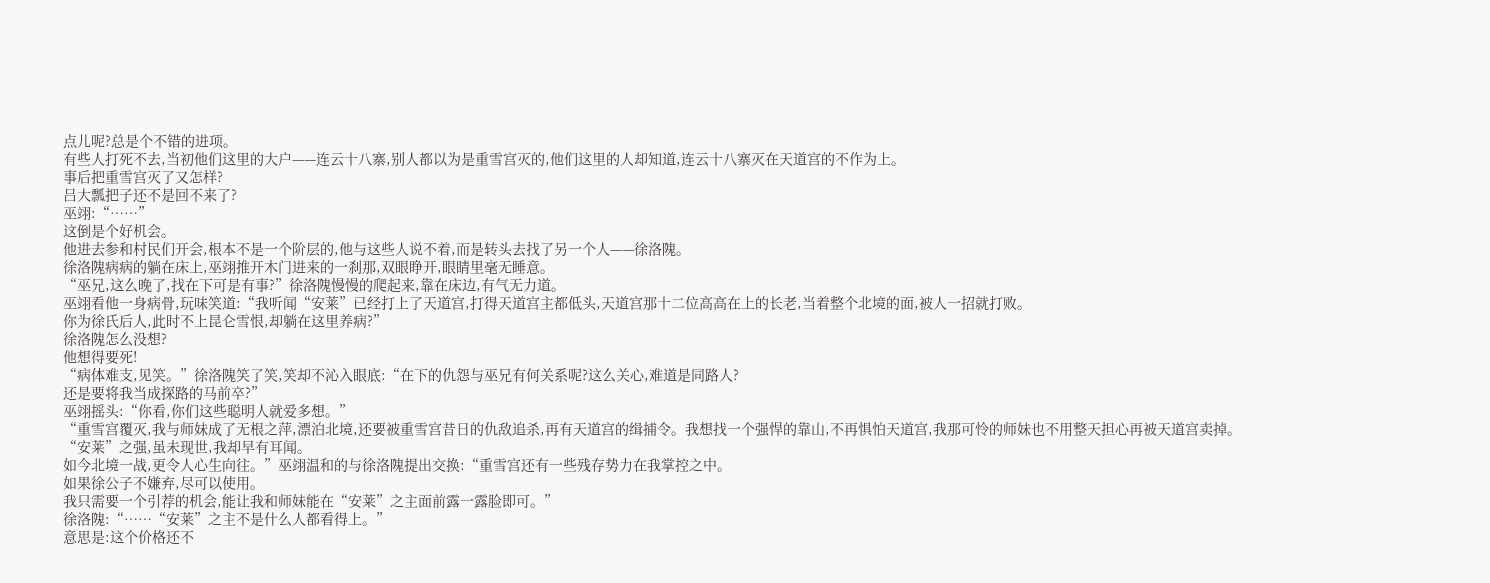点儿呢?总是个不错的进项。
有些人打死不去,当初他们这里的大户——连云十八寨,别人都以为是重雪宫灭的,他们这里的人却知道,连云十八寨灭在天道宫的不作为上。
事后把重雪宫灭了又怎样?
吕大瓢把子还不是回不来了?
巫翊:“……”
这倒是个好机会。
他进去参和村民们开会,根本不是一个阶层的,他与这些人说不着,而是转头去找了另一个人——徐洛隗。
徐洛隗病病的躺在床上,巫翊推开木门进来的一刹那,双眼睁开,眼睛里毫无睡意。
“巫兄,这么晚了,找在下可是有事?”徐洛隗慢慢的爬起来,靠在床边,有气无力道。
巫翊看他一身病骨,玩味笑道:“我听闻“安莱”已经打上了天道宫,打得天道宫主都低头,天道宫那十二位高高在上的长老,当着整个北境的面,被人一招就打败。
你为徐氏后人,此时不上昆仑雪恨,却躺在这里养病?”
徐洛隗怎么没想?
他想得要死!
“病体难支,见笑。”徐洛隗笑了笑,笑却不沁入眼底:“在下的仇怨与巫兄有何关系呢?这么关心,难道是同路人?
还是要将我当成探路的马前卒?”
巫翊摇头:“你看,你们这些聪明人就爱多想。”
“重雪宫覆灭,我与师妹成了无根之萍,漂泊北境,还要被重雪宫昔日的仇敌追杀,再有天道宫的缉捕令。我想找一个强悍的靠山,不再惧怕天道宫,我那可怜的师妹也不用整天担心再被天道宫卖掉。
“安莱”之强,虽未现世,我却早有耳闻。
如今北境一战,更令人心生向往。”巫翊温和的与徐洛隗提出交换:“重雪宫还有一些残存势力在我掌控之中。
如果徐公子不嫌弃,尽可以使用。
我只需要一个引荐的机会,能让我和师妹能在“安莱”之主面前露一露脸即可。”
徐洛隗:“……“安莱”之主不是什么人都看得上。”
意思是:这个价格还不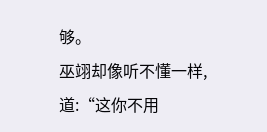够。
巫翊却像听不懂一样,道:“这你不用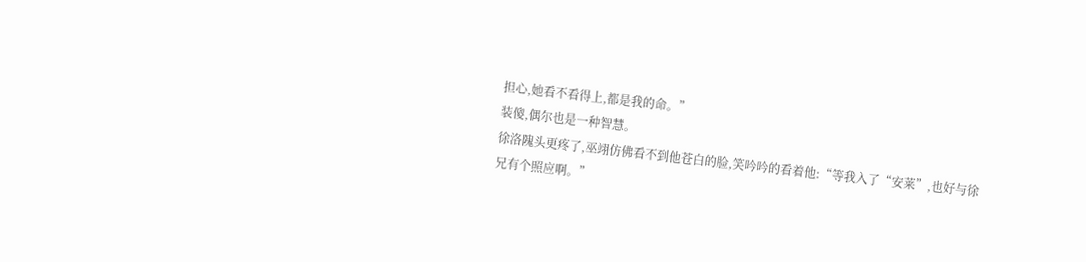担心,她看不看得上,都是我的命。”
装傻,偶尔也是一种智慧。
徐洛隗头更疼了,巫翊仿佛看不到他苍白的脸,笑吟吟的看着他:“等我入了“安莱”,也好与徐兄有个照应啊。”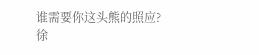谁需要你这头熊的照应?
徐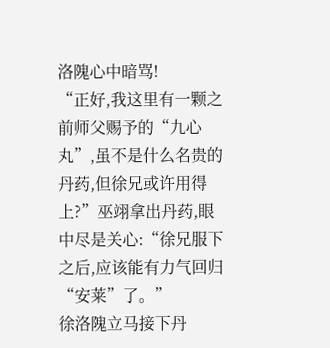洛隗心中暗骂!
“正好,我这里有一颗之前师父赐予的“九心丸”,虽不是什么名贵的丹药,但徐兄或许用得上?”巫翊拿出丹药,眼中尽是关心:“徐兄服下之后,应该能有力气回归“安莱”了。”
徐洛隗立马接下丹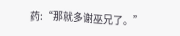药:“那就多谢巫兄了。”